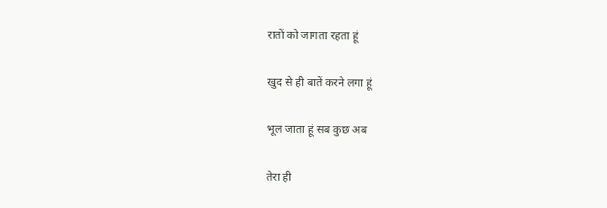रातों को जागता रहता हूं

खुद से ही बातें करने लगा हूं

भूल जाता हूं सब कुछ अब

तेरा ही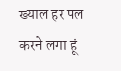ख्याल हर पल करने लगा हूं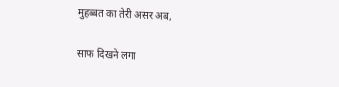मुहब्बत का तेरी असर अब,

साफ दिखने लगा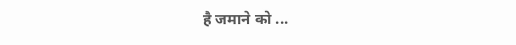है जमाने को ...